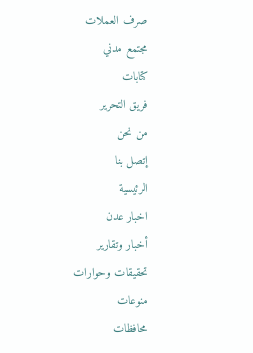صرف العملات
مجتمع مدني
كتابات
فريق التحرير
من نحن
إتصل بنا
الرئيسية
اخبار عدن
أخبار وتقارير
تحقيقات وحوارات
منوعات
محافظات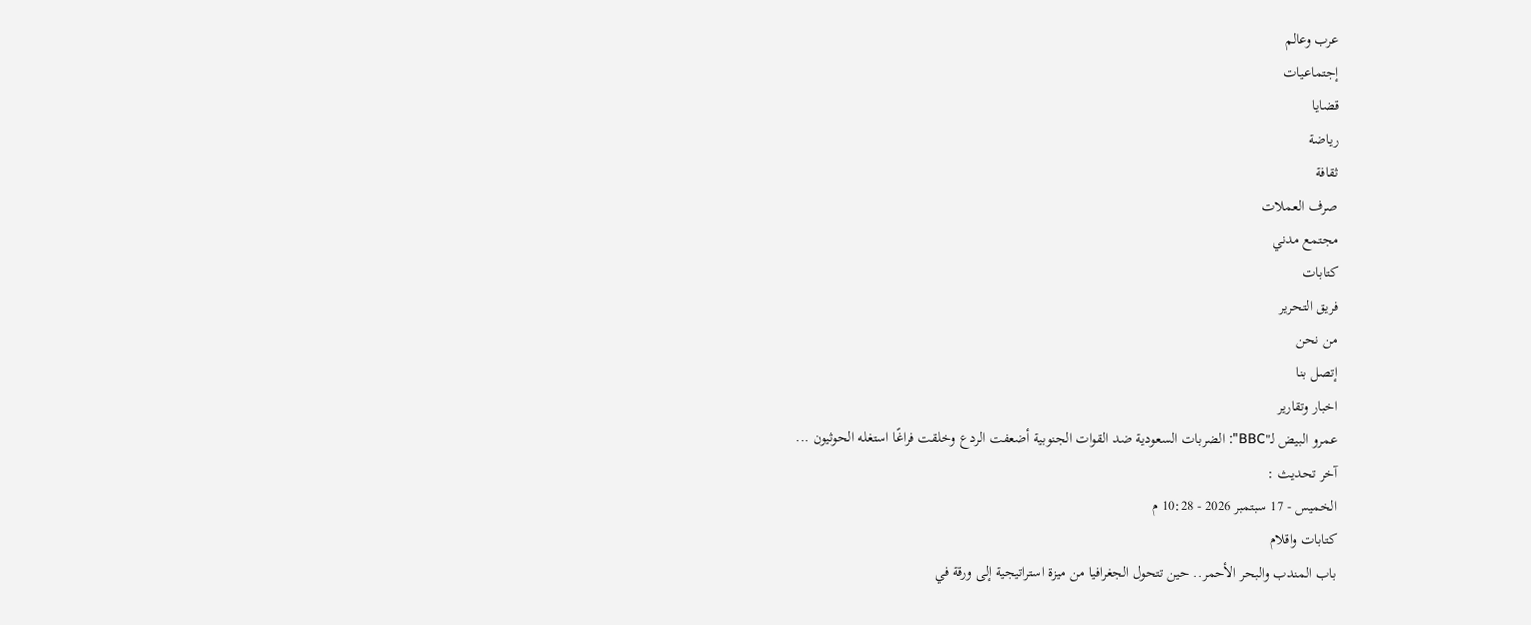عرب وعالم
إجتماعيات
قضايا
رياضة
ثقافة
صرف العملات
مجتمع مدني
كتابات
فريق التحرير
من نحن
إتصل بنا
اخبار وتقارير
عمرو البيض لـ"BBC": الضربات السعودية ضد القوات الجنوبية أضعفت الردع وخلقت فراغًا استغله الحوثيون ...
آخر تحديث :
الخميس - 17 سبتمبر 2026 - 10:28 م
كتابات واقلام
باب المندب والبحر الأحمر.. حين تتحول الجغرافيا من ميزة استراتيجية إلى ورقة في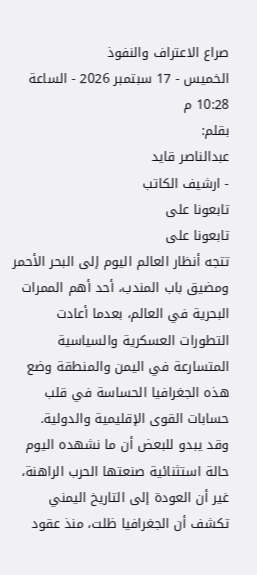صراع الاعتراف والنفوذ
الخميس - 17 سبتمبر 2026 - الساعة 10:28 م
بقلم:
عبدالناصر قايد
- ارشيف الكاتب
تابعونا على
تابعونا على
تتجه أنظار العالم اليوم إلى البحر الأحمر ومضيق باب المندب، أحد أهم الممرات البحرية في العالم، بعدما أعادت التطورات العسكرية والسياسية المتسارعة في اليمن والمنطقة وضع هذه الجغرافيا الحساسة في قلب حسابات القوى الإقليمية والدولية.
وقد يبدو للبعض أن ما نشهده اليوم حالة استثنائية صنعتها الحرب الراهنة، غير أن العودة إلى التاريخ اليمني تكشف أن الجغرافيا ظلت، منذ عقود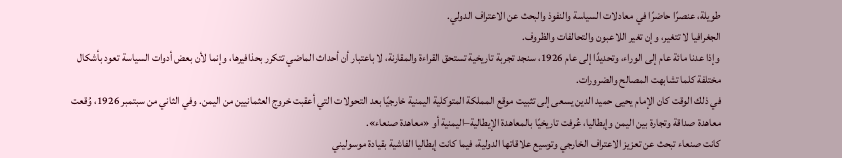طويلة، عنصرًا حاضرًا في معادلات السياسة والنفوذ والبحث عن الاعتراف الدولي.
الجغرافيا لا تتغير، وإن تغير اللاعبون والتحالفات والظروف.
وإذا عدنا مائة عام إلى الوراء، وتحديدًا إلى عام 1926، سنجد تجربة تاريخية تستحق القراءة والمقارنة، لا باعتبار أن أحداث الماضي تتكرر بحذافيرها، وإنما لأن بعض أدوات السياسة تعود بأشكال مختلفة كلما تشابهت المصالح والضرورات.
في ذلك الوقت كان الإمام يحيى حميد الدين يسعى إلى تثبيت موقع المملكة المتوكلية اليمنية خارجيًا بعد التحولات التي أعقبت خروج العثمانيين من اليمن. وفي الثاني من سبتمبر 1926، وُقعت معاهدة صداقة وتجارة بين اليمن وإيطاليا، عُرفت تاريخيًا بالمعاهدة الإيطالية–اليمنية أو «معاهدة صنعاء».
كانت صنعاء تبحث عن تعزيز الاعتراف الخارجي وتوسيع علاقاتها الدولية، فيما كانت إيطاليا الفاشية بقيادة موسوليني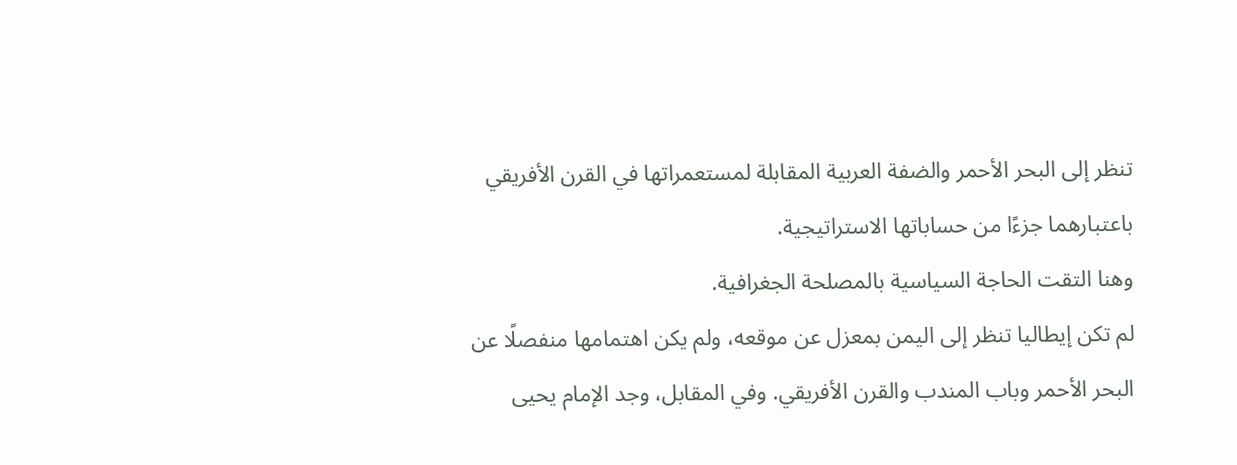تنظر إلى البحر الأحمر والضفة العربية المقابلة لمستعمراتها في القرن الأفريقي باعتبارهما جزءًا من حساباتها الاستراتيجية.
وهنا التقت الحاجة السياسية بالمصلحة الجغرافية.
لم تكن إيطاليا تنظر إلى اليمن بمعزل عن موقعه، ولم يكن اهتمامها منفصلًا عن البحر الأحمر وباب المندب والقرن الأفريقي. وفي المقابل، وجد الإمام يحيى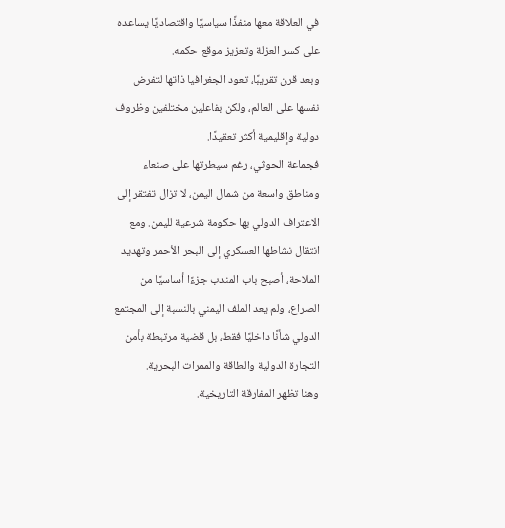في العلاقة معها منفذًا سياسيًا واقتصاديًا يساعده على كسر العزلة وتعزيز موقع حكمه.
وبعد قرن تقريبًا، تعود الجغرافيا ذاتها لتفرض نفسها على العالم، ولكن بفاعلين مختلفين وظروف دولية وإقليمية أكثر تعقيدًا.
فجماعة الحوثي، رغم سيطرتها على صنعاء ومناطق واسعة من شمال اليمن، لا تزال تفتقر إلى الاعتراف الدولي بها حكومة شرعية لليمن. ومع انتقال نشاطها العسكري إلى البحر الأحمر وتهديد الملاحة، أصبح باب المندب جزءًا أساسيًا من الصراع، ولم يعد الملف اليمني بالنسبة إلى المجتمع الدولي شأنًا داخليًا فقط، بل قضية مرتبطة بأمن التجارة الدولية والطاقة والممرات البحرية.
وهنا تظهر المفارقة التاريخية.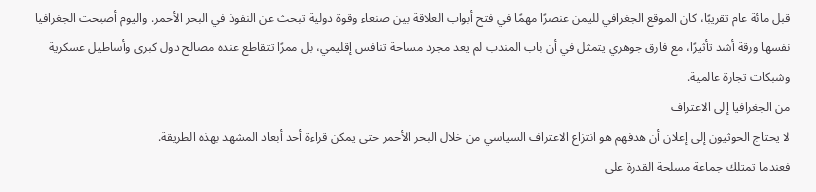قبل مائة عام تقريبًا، كان الموقع الجغرافي لليمن عنصرًا مهمًا في فتح أبواب العلاقة بين صنعاء وقوة دولية تبحث عن النفوذ في البحر الأحمر. واليوم أصبحت الجغرافيا نفسها ورقة أشد تأثيرًا، مع فارق جوهري يتمثل في أن باب المندب لم يعد مجرد مساحة تنافس إقليمي، بل ممرًا تتقاطع عنده مصالح دول كبرى وأساطيل عسكرية وشبكات تجارة عالمية.
من الجغرافيا إلى الاعتراف
لا يحتاج الحوثيون إلى إعلان أن هدفهم هو انتزاع الاعتراف السياسي من خلال البحر الأحمر حتى يمكن قراءة أحد أبعاد المشهد بهذه الطريقة.
فعندما تمتلك جماعة مسلحة القدرة على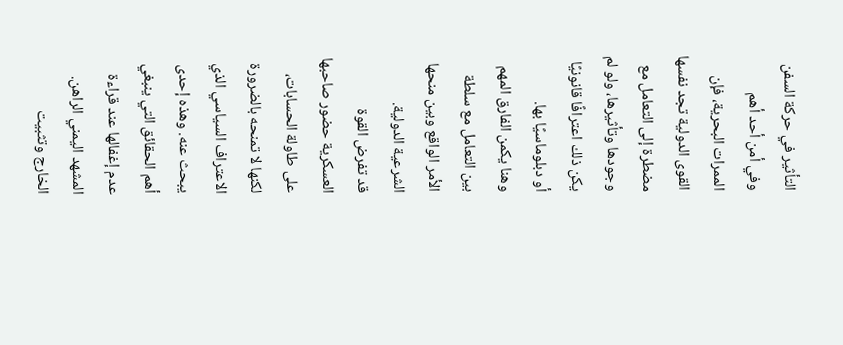التأثير في حركة السفن وفي أمن أحد أهم الممرات البحرية، فإن القوى الدولية تجد نفسها مضطرة إلى التعامل مع وجودها وتأثيرها، ولو لم يكن ذلك اعترافًا قانونيًا أو دبلوماسيًا بها.
وهنا يكمن الفارق المهم بين التعامل مع سلطة الأمر الواقع وبين منحها الشرعية الدولية.
قد تفرض القوة العسكرية حضور صاحبها على طاولة الحسابات، لكنها لا تمنحه بالضرورة الاعتراف السياسي الذي يبحث عنه. وهذه إحدى أهم الحقائق التي ينبغي عدم إغفالها عند قراءة المشهد اليمني الراهن.
الخارج وتثبيت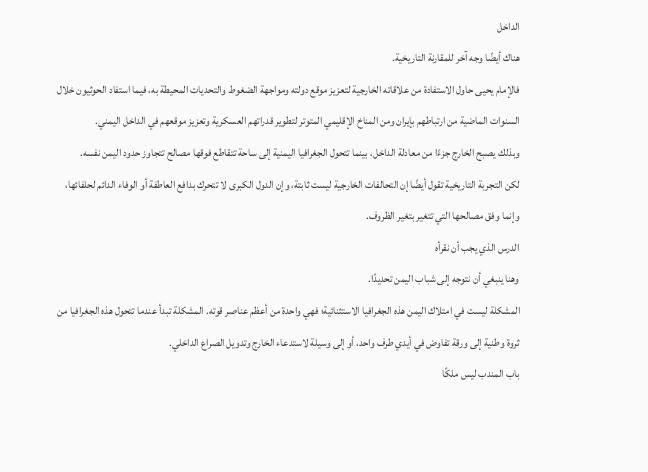الداخل
هناك أيضًا وجه آخر للمقارنة التاريخية.
فالإمام يحيى حاول الاستفادة من علاقاته الخارجية لتعزيز موقع دولته ومواجهة الضغوط والتحديات المحيطة به، فيما استفاد الحوثيون خلال السنوات الماضية من ارتباطهم بإيران ومن المناخ الإقليمي المتوتر لتطوير قدراتهم العسكرية وتعزيز موقعهم في الداخل اليمني.
وبذلك يصبح الخارج جزءًا من معادلة الداخل، بينما تتحول الجغرافيا اليمنية إلى ساحة تتقاطع فوقها مصالح تتجاوز حدود اليمن نفسه.
لكن التجربة التاريخية تقول أيضًا إن التحالفات الخارجية ليست ثابتة، وإن الدول الكبرى لا تتحرك بدافع العاطفة أو الوفاء الدائم لحلفائها، وإنما وفق مصالحها التي تتغير بتغير الظروف.
الدرس الذي يجب أن نقرأه
وهنا ينبغي أن نتوجه إلى شباب اليمن تحديدًا.
المشكلة ليست في امتلاك اليمن هذه الجغرافيا الاستثنائية؛ فهي واحدة من أعظم عناصر قوته. المشكلة تبدأ عندما تتحول هذه الجغرافيا من ثروة وطنية إلى ورقة تفاوض في أيدي طرف واحد، أو إلى وسيلة لاستدعاء الخارج وتدويل الصراع الداخلي.
باب المندب ليس ملكًا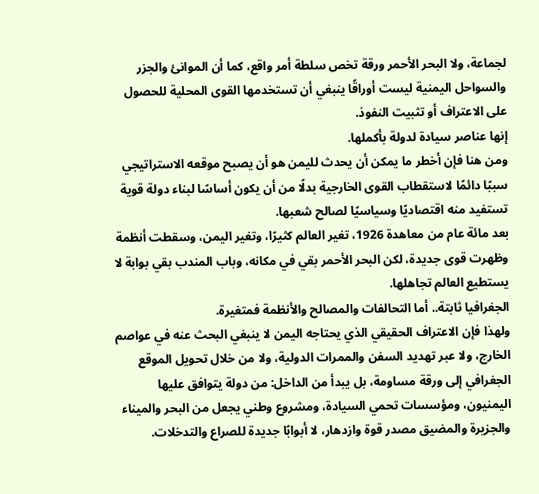لجماعة، ولا البحر الأحمر ورقة تخص سلطة أمر واقع، كما أن الموانئ والجزر والسواحل اليمنية ليست أوراقًا ينبغي أن تستخدمها القوى المحلية للحصول على الاعتراف أو تثبيت النفوذ.
إنها عناصر سيادة لدولة بأكملها.
ومن هنا فإن أخطر ما يمكن أن يحدث لليمن هو أن يصبح موقعه الاستراتيجي سببًا دائمًا لاستقطاب القوى الخارجية بدلًا من أن يكون أساسًا لبناء دولة قوية تستفيد منه اقتصاديًا وسياسيًا لصالح شعبها.
بعد مائة عام من معاهدة 1926، تغير العالم كثيرًا، وتغير اليمن، وسقطت أنظمة وظهرت قوى جديدة، لكن البحر الأحمر بقي في مكانه، وباب المندب بقي بوابة لا يستطيع العالم تجاهلها.
الجغرافيا ثابتة.. أما التحالفات والمصالح والأنظمة فمتغيرة.
ولهذا فإن الاعتراف الحقيقي الذي يحتاجه اليمن لا ينبغي البحث عنه في عواصم الخارج، ولا عبر تهديد السفن والممرات الدولية، ولا من خلال تحويل الموقع الجغرافي إلى ورقة مساومة، بل يبدأ من الداخل: من دولة يتوافق عليها اليمنيون، ومؤسسات تحمي السيادة، ومشروع وطني يجعل من البحر والميناء والجزيرة والمضيق مصدر قوة وازدهار، لا أبوابًا جديدة للصراع والتدخلات.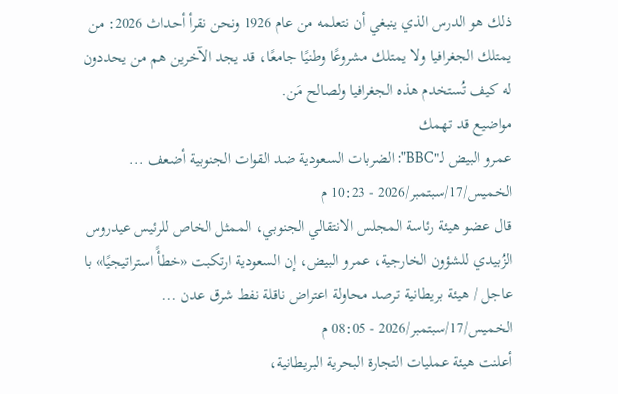ذلك هو الدرس الذي ينبغي أن نتعلمه من عام 1926 ونحن نقرأ أحداث 2026: من يمتلك الجغرافيا ولا يمتلك مشروعًا وطنيًا جامعًا، قد يجد الآخرين هم من يحددون له كيف تُستخدم هذه الجغرافيا ولصالح مَن.
مواضيع قد تهمك
عمرو البيض لـ"BBC": الضربات السعودية ضد القوات الجنوبية أضعف ...
الخميس/17/سبتمبر/2026 - 10:23 م
قال عضو هيئة رئاسة المجلس الانتقالي الجنوبي، الممثل الخاص للرئيس عيدروس الزُبيدي للشؤون الخارجية، عمرو البيض، إن السعودية ارتكبت «خطأً استراتيجيًا» با
عاجل / هيئة بريطانية ترصد محاولة اعتراض ناقلة نفط شرق عدن ...
الخميس/17/سبتمبر/2026 - 08:05 م
أعلنت هيئة عمليات التجارة البحرية البريطانية،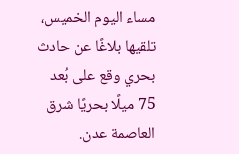مساء اليوم الخميس، تلقيها بلاغًا عن حادث بحري وقع على بُعد 75 ميلًا بحريًا شرق العاصمة عدن.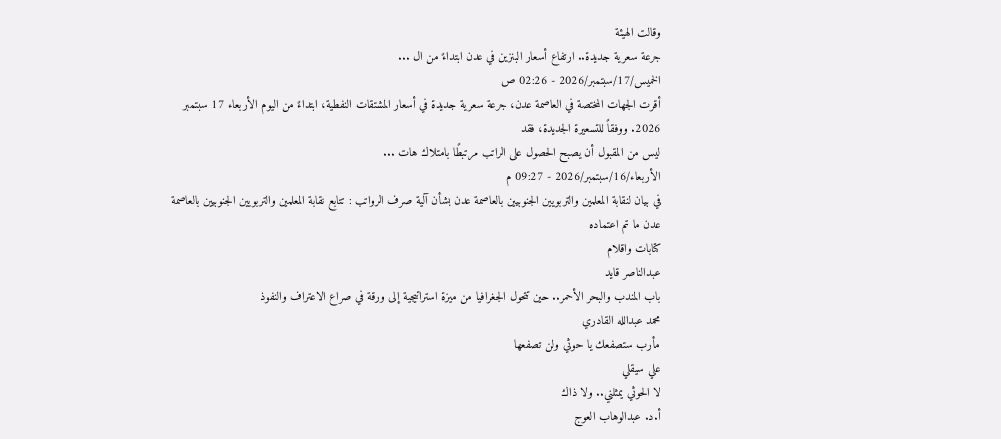وقالت الهيئة
جرعة سعرية جديدة.. ارتفاع أسعار البنزين في عدن ابتداءً من ال ...
الخميس/17/سبتمبر/2026 - 02:26 ص
أقرت الجهات المختصة في العاصمة عدن، جرعة سعرية جديدة في أسعار المشتقات النفطية، ابتداءً من اليوم الأربعاء 17 سبتمبر 2026. ووفقاً للتسعيرة الجديدة، فقد
ليس من المقبول أن يصبح الحصول على الراتب مرتبطًا بامتلاك هات ...
الأربعاء/16/سبتمبر/2026 - 09:27 م
في بيان لنقابة المعلمين والتربويين الجنوبيين بالعاصمة عدن بشأن آلية صرف الرواتب : تتابع نقابة المعلمين والتربويين الجنوبيين بالعاصمة عدن ما تم اعتماده
كتابات واقلام
عبدالناصر قايد
باب المندب والبحر الأحمر.. حين تتحول الجغرافيا من ميزة استراتيجية إلى ورقة في صراع الاعتراف والنفوذ
محمد عبدالله القادري
مأرب ستصفعك يا حوثي ولن تصفعها
علي سيقلي
لا الحوثي يمثلني.. ولا ذاك
أ.د. عبدالوهاب العوج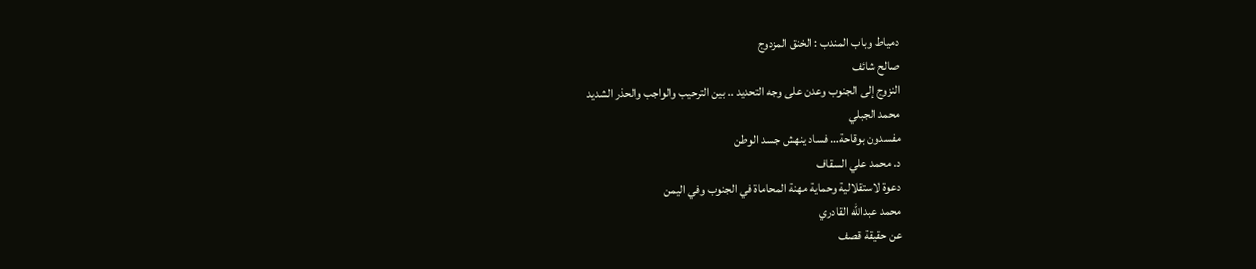دمياط وباب المندب : الخنق المزدوج
صالح شائف
النزوج إلى الجنوب وعدن على وجه التحديد .. بين الترحيب والواجب والحذر الشديد
محمد الجبلي
مفسدون بوقاحة… فساد ينهش جسد الوطن
د. محمد علي السقاف
دعوة لاستقلالية وحماية مهنة المحاماة في الجنوب وفي اليمن
محمد عبدالله القادري
عن حقيقة قصف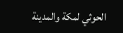الحوثي لمكة والمدينة